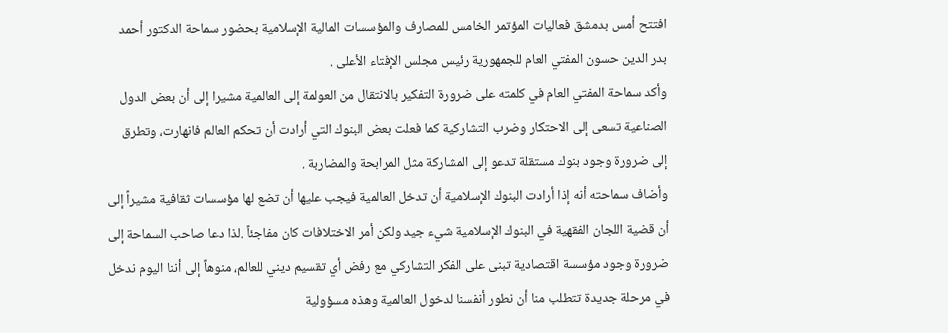افتتح أمس بدمشق فعاليات المؤتمر الخامس للمصارف والمؤسسات المالية الإسلامية بحضور سماحة الدكتور أحمد بدر الدين حسون المفتي العام للجمهورية رئيس مجلس الإفتاء الأعلى .
وأكد سماحة المفتي العام في كلمته على ضرورة التفكير بالانتقال من العولمة إلى العالمية مشيرا إلى أن بعض الدول الصناعية تسعى إلى الاحتكار وضرب التشاركية كما فعلت بعض البنوك التي أرادت أن تحكم العالم فانهارت، وتطرق إلى ضرورة وجود بنوك مستقلة تدعو إلى المشاركة مثل المرابحة والمضاربة .
وأضاف سماحته أنه إذا أرادت البنوك الإسلامية أن تدخل العالمية فيجب عليها أن تضع لها مؤسسات ثقافية مشيراً إلى أن قضية اللجان الفقهية في البنوك الإسلامية شيء جيد ولكن أمر الاختلافات كان مفاجئاً .لذا دعا صاحب السماحة إلى ضرورة وجود مؤسسة اقتصادية تبنى على الفكر التشاركي مع رفض أي تقسيم ديني للعالم، منوهاً إلى أننا اليوم ندخل في مرحلة جديدة تتطلب منا أن نطور أنفسنا لدخول العالمية وهذه مسؤولية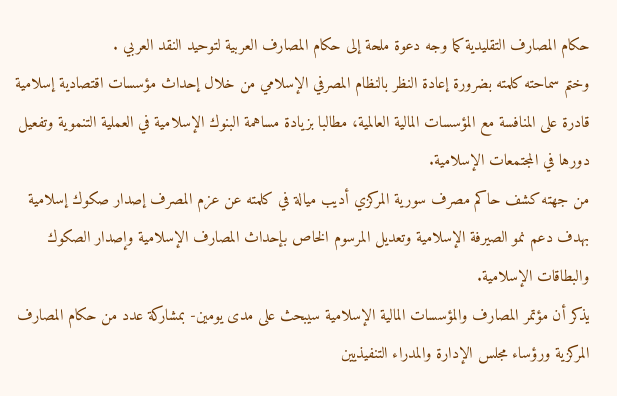حكام المصارف التقليدية كما وجه دعوة ملحة إلى حكام المصارف العربية لتوحيد النقد العربي .
وختم سماحته كلمته بضرورة إعادة النظر بالنظام المصرفي الإسلامي من خلال إحداث مؤسسات اقتصادية إسلامية قادرة على المنافسة مع المؤسسات المالية العالمية، مطالبا بزيادة مساهمة البنوك الإسلامية في العملية التنموية وتفعيل دورها في المجتمعات الإسلامية.
من جهته كشف حاكم مصرف سورية المركزي أديب ميالة في كلمته عن عزم المصرف إصدار صكوك إسلامية بهدف دعم نمو الصيرفة الإسلامية وتعديل المرسوم الخاص بإحداث المصارف الإسلامية وإصدار الصكوك والبطاقات الإسلامية.
يذكر أن مؤتمر المصارف والمؤسسات المالية الإسلامية سيبحث على مدى يومين- بمشاركة عدد من حكام المصارف المركزية ورؤساء مجلس الإدارة والمدراء التنفيذيين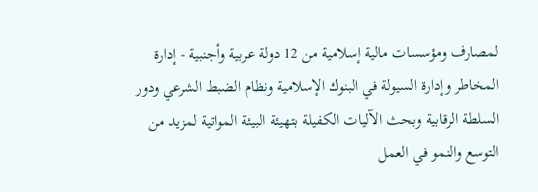لمصارف ومؤسسات مالية إسلامية من 12 دولة عربية وأجنبية - إدارة المخاطر وإدارة السيولة في البنوك الإسلامية ونظام الضبط الشرعي ودور السلطة الرقابية وبحث الآليات الكفيلة بتهيئة البيئة المواتية لمزيد من التوسع والنمو في العمل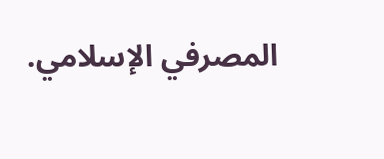المصرفي الإسلامي.